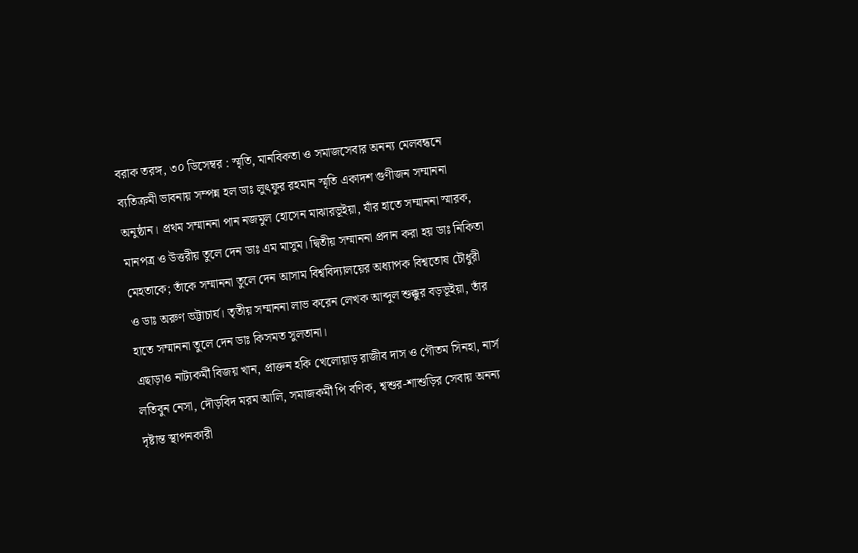বরাক তরঙ্গ, ৩০ ডিসেম্বর : স্মৃতি, মানবিকতা ও সমাজসেবার অনন্য মেলবন্ধনে ব্যতিক্রমী ভাবনায় সম্পন্ন হল ডাঃ লুৎফুর রহমান স্মৃতি একাদশ গুণীজন সম্মাননা অনুষ্ঠান। প্রথম সম্মাননা পান নজমুল হোসেন মাঝারভূইয়া, যাঁর হাতে সম্মাননা স্মারক, মানপত্র ও উত্তরীয় তুলে দেন ডাঃ এম মাসুম। দ্বিতীয় সম্মাননা প্রদান করা হয় ডাঃ নিকিতা মেহতাকে; তাঁকে সম্মাননা তুলে দেন আসাম বিশ্ববিদ্যালয়ের অধ্যাপক বিশ্বতোষ চৌধুরী ও ডাঃ অরুণ ভট্টাচার্য। তৃতীয় সম্মাননা লাভ করেন লেখক আব্দুল শুক্কুর বড়ভূইয়া, তাঁর হাতে সম্মাননা তুলে দেন ডাঃ কিসমত সুলতানা।
এছাড়াও নাট্যকর্মী বিজয় খান, প্রাক্তন হকি খেলোয়াড় রাজীব দাস ও গৌতম সিনহা, নার্স লতিবুন নেসা, দৌড়বিদ মরম আলি, সমাজকর্মী পি বণিক, শ্বশুর-শাশুড়ির সেবায় অনন্য দৃষ্টান্ত স্থাপনকারী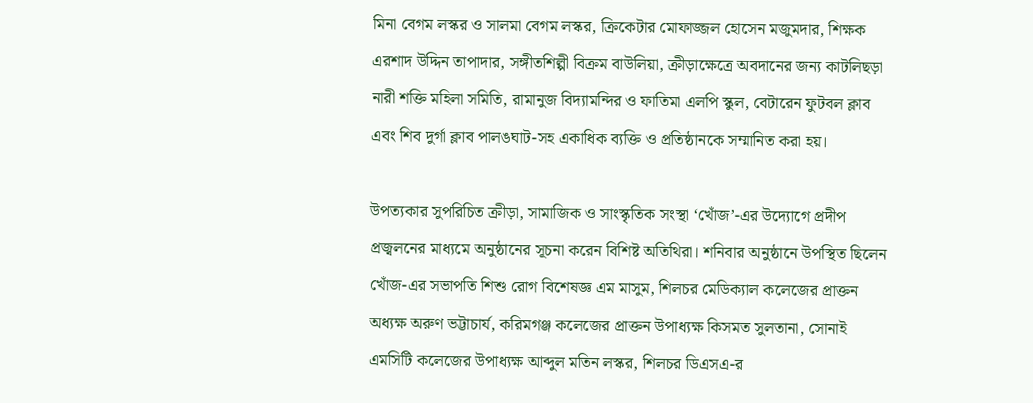মিনা বেগম লস্কর ও সালমা বেগম লস্কর, ক্রিকেটার মোফাজ্জল হোসেন মজুমদার, শিক্ষক এরশাদ উদ্দিন তাপাদার, সঙ্গীতশিল্পী বিক্রম বাউলিয়া, ক্রীড়াক্ষেত্রে অবদানের জন্য কাটলিছড়া নারী শক্তি মহিলা সমিতি, রামানুজ বিদ্যামন্দির ও ফাতিমা এলপি স্কুল, বেটারেন ফুটবল ক্লাব এবং শিব দুর্গা ক্লাব পালঙঘাট-সহ একাধিক ব্যক্তি ও প্রতিষ্ঠানকে সম্মানিত করা হয়।

উপত্যকার সুপরিচিত ক্রীড়া, সামাজিক ও সাংস্কৃতিক সংস্থা ‘খোঁজ’-এর উদ্যোগে প্রদীপ প্রজ্বলনের মাধ্যমে অনুষ্ঠানের সূচনা করেন বিশিষ্ট অতিথিরা। শনিবার অনুষ্ঠানে উপস্থিত ছিলেন খোঁজ-এর সভাপতি শিশু রোগ বিশেষজ্ঞ এম মাসুম, শিলচর মেডিক্যাল কলেজের প্রাক্তন অধ্যক্ষ অরুণ ভট্টাচার্য, করিমগঞ্জ কলেজের প্রাক্তন উপাধ্যক্ষ কিসমত সুলতানা, সোনাই এমসিটি কলেজের উপাধ্যক্ষ আব্দুল মতিন লস্কর, শিলচর ডিএসএ-র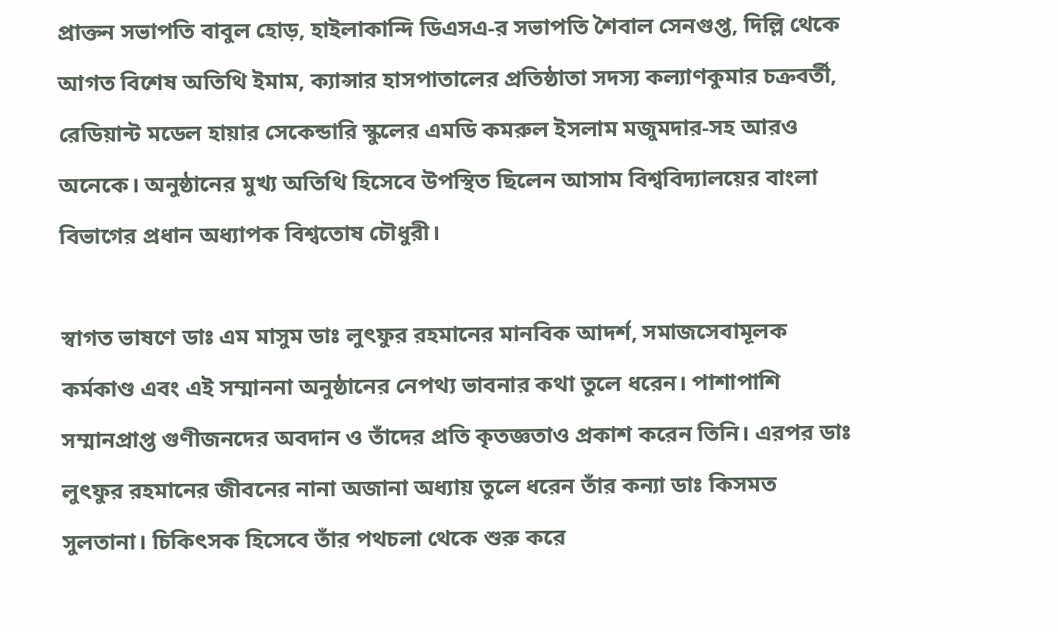প্রাক্তন সভাপতি বাবুল হোড়, হাইলাকান্দি ডিএসএ-র সভাপতি শৈবাল সেনগুপ্ত, দিল্লি থেকে আগত বিশেষ অতিথি ইমাম, ক্যান্সার হাসপাতালের প্রতিষ্ঠাতা সদস্য কল্যাণকুমার চক্রবর্তী, রেডিয়ান্ট মডেল হায়ার সেকেন্ডারি স্কুলের এমডি কমরুল ইসলাম মজুমদার-সহ আরও অনেকে। অনুষ্ঠানের মুখ্য অতিথি হিসেবে উপস্থিত ছিলেন আসাম বিশ্ববিদ্যালয়ের বাংলা বিভাগের প্রধান অধ্যাপক বিশ্বতোষ চৌধুরী।

স্বাগত ভাষণে ডাঃ এম মাসুম ডাঃ লুৎফুর রহমানের মানবিক আদর্শ, সমাজসেবামূলক কর্মকাণ্ড এবং এই সম্মাননা অনুষ্ঠানের নেপথ্য ভাবনার কথা তুলে ধরেন। পাশাপাশি সম্মানপ্রাপ্ত গুণীজনদের অবদান ও তাঁদের প্রতি কৃতজ্ঞতাও প্রকাশ করেন তিনি। এরপর ডাঃ লুৎফুর রহমানের জীবনের নানা অজানা অধ্যায় তুলে ধরেন তাঁর কন্যা ডাঃ কিসমত সুলতানা। চিকিৎসক হিসেবে তাঁর পথচলা থেকে শুরু করে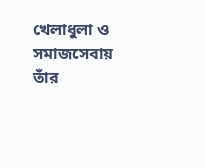খেলাধুলা ও সমাজসেবায় তাঁর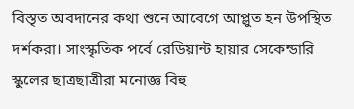বিস্তৃত অবদানের কথা শুনে আবেগে আপ্লুত হন উপস্থিত দর্শকরা। সাংস্কৃতিক পর্বে রেডিয়ান্ট হায়ার সেকেন্ডারি স্কুলের ছাত্রছাত্রীরা মনোজ্ঞ বিহু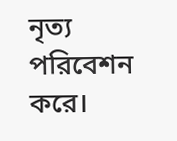নৃত্য পরিবেশন করে।